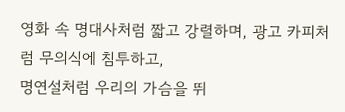영화 속 명대사처럼 짧고 강렬하며, 광고 카피처럼 무의식에 침투하고,
명연설처럼 우리의 가슴을 뛰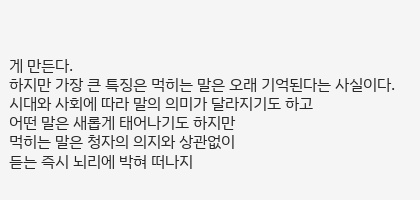게 만든다.
하지만 가장 큰 특징은 먹히는 말은 오래 기억된다는 사실이다.
시대와 사회에 따라 말의 의미가 달라지기도 하고
어떤 말은 새롭게 태어나기도 하지만
먹히는 말은 청자의 의지와 상관없이
듣는 즉시 뇌리에 박혀 떠나지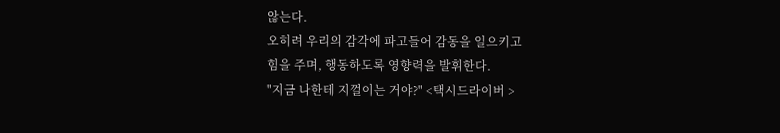않는다.
오히려 우리의 감각에 파고들어 감동을 일으키고
힘을 주며, 행동하도록 영향력을 발휘한다.
"지금 나한테 지껄이는 거야?" <택시드라이버 >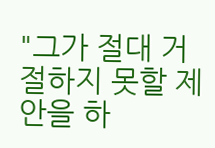"그가 절대 거절하지 못할 제안을 하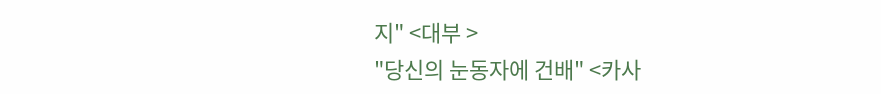지" <대부 >
"당신의 눈동자에 건배" <카사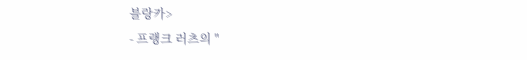블랑카>
- 프랭크 러츠의 "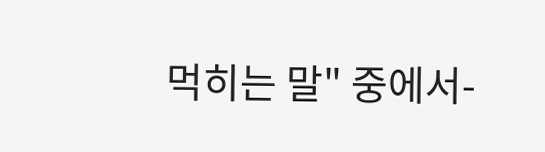먹히는 말" 중에서-